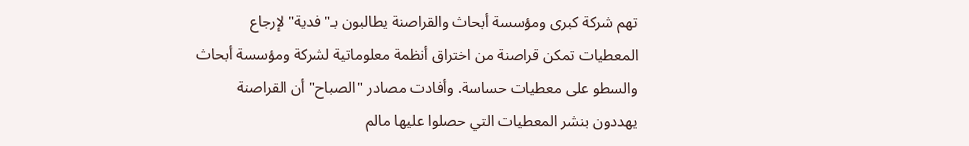تهم شركة كبرى ومؤسسة أبحاث والقراصنة يطالبون بـ"فدية" لإرجاع المعطيات تمكن قراصنة من اختراق أنظمة معلوماتية لشركة ومؤسسة أبحاث والسطو على معطيات حساسة. وأفادت مصادر "الصباح" أن القراصنة يهددون بنشر المعطيات التي حصلوا عليها مالم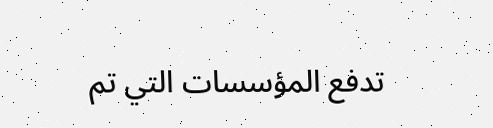تدفع المؤسسات التي تم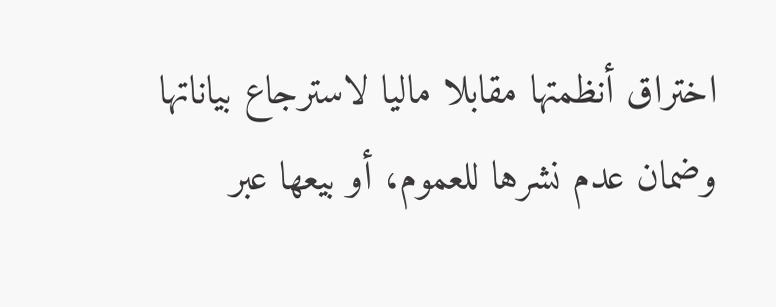اختراق أنظمتها مقابلا ماليا لاسترجاع بياناتها وضمان عدم نشرها للعموم، أو بيعها عبر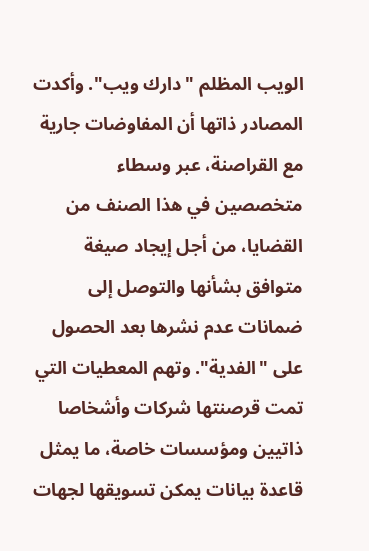الويب المظلم "دارك ويب". وأكدت المصادر ذاتها أن المفاوضات جارية مع القراصنة، عبر وسطاء متخصصين في هذا الصنف من القضايا، من أجل إيجاد صيغة متوافق بشأنها والتوصل إلى ضمانات عدم نشرها بعد الحصول على "الفدية". وتهم المعطيات التي تمت قرصنتها شركات وأشخاصا ذاتيين ومؤسسات خاصة، ما يمثل قاعدة بيانات يمكن تسويقها لجهات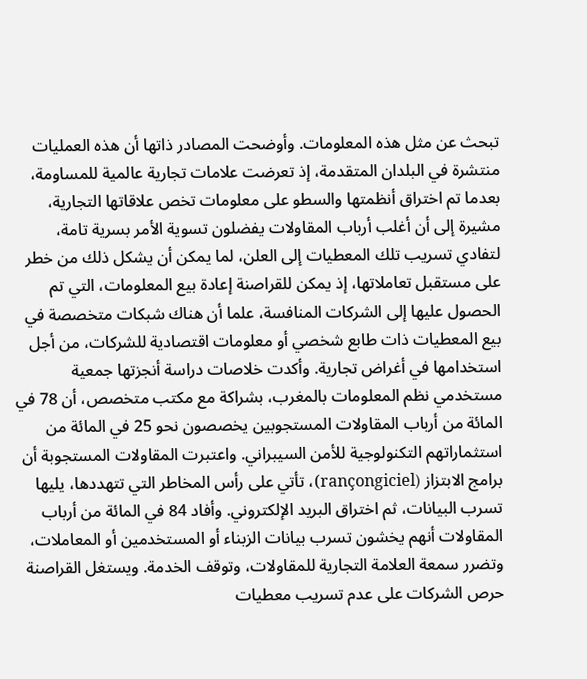تبحث عن مثل هذه المعلومات. وأوضحت المصادر ذاتها أن هذه العمليات منتشرة في البلدان المتقدمة، إذ تعرضت علامات تجارية عالمية للمساومة، بعدما تم اختراق أنظمتها والسطو على معلومات تخص علاقاتها التجارية، مشيرة إلى أن أغلب أرباب المقاولات يفضلون تسوية الأمر بسرية تامة، لتفادي تسريب تلك المعطيات إلى العلن، لما يمكن أن يشكل ذلك من خطر على مستقبل تعاملاتها، إذ يمكن للقراصنة إعادة بيع المعلومات، التي تم الحصول عليها إلى الشركات المنافسة، علما أن هناك شبكات متخصصة في بيع المعطيات ذات طابع شخصي أو معلومات اقتصادية للشركات، من أجل استخدامها في أغراض تجارية. وأكدت خلاصات دراسة أنجزتها جمعية مستخدمي نظم المعلومات بالمغرب، بشراكة مع مكتب متخصص، أن 78 في المائة من أرباب المقاولات المستجوبين يخصصون نحو 25 في المائة من استثماراتهم التكنولوجية للأمن السيبراني. واعتبرت المقاولات المستجوبة أن برامج الابتزاز (rançongiciel)، تأتي على رأس المخاطر التي تتهددها، يليها تسرب البيانات، ثم اختراق البريد الإلكتروني. وأفاد 84 في المائة من أرباب المقاولات أنهم يخشون تسرب بيانات الزبناء أو المستخدمين أو المعاملات، وتضرر سمعة العلامة التجارية للمقاولات، وتوقف الخدمة. ويستغل القراصنة حرص الشركات على عدم تسريب معطيات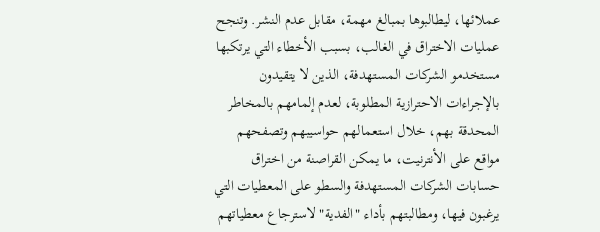عملائها، ليطالبوها بمبالغ مهمة، مقابل عدم النشر. وتنجح عمليات الاختراق في الغالب، بسبب الأخطاء التي يرتكبها مستخدمو الشركات المستهدفة، الذين لا يتقيدون بالإجراءات الاحترازية المطلوبة، لعدم إلمامهم بالمخاطر المحدقة بهم، خلال استعمالهم حواسيبهم وتصفحهم مواقع على الأنترنيت، ما يمكن القراصنة من اختراق حسابات الشركات المستهدفة والسطو على المعطيات التي يرغبون فيها، ومطالبتهم بأداء "الفدية" لاسترجاع معطياتهم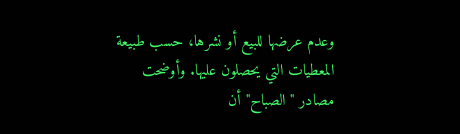وعدم عرضها للبيع أو نشرها، حسب طبيعة المعطيات التي يحصلون عليها. وأوضحت مصادر "الصباح" أن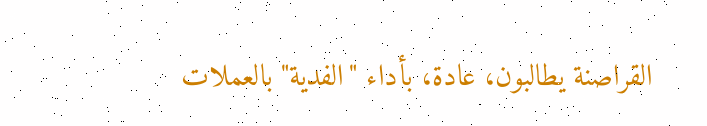القراصنة يطالبون، عادة، بأداء "الفدية" بالعملات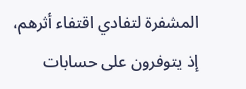المشفرة لتفادي اقتفاء أثرهم، إذ يتوفرون على حسابات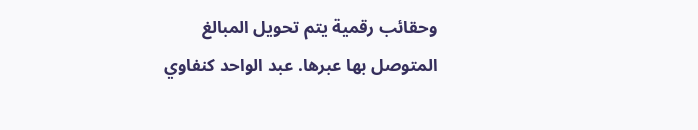وحقائب رقمية يتم تحويل المبالغ المتوصل بها عبرها. عبد الواحد كنفاوي